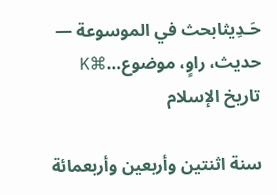حَـدِيثابحث في الموسوعة — حديث، راوٍ، موضوع…⌘K
تاريخ الإسلام

سنة اثنتين وأربعين وأربعمائة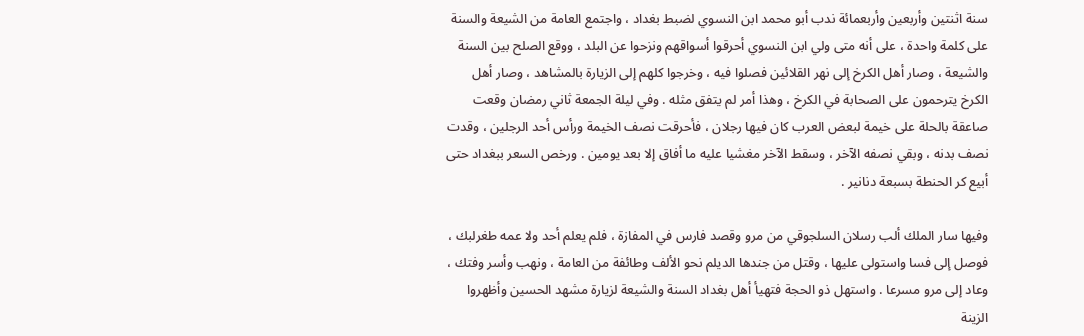سنة اثنتين وأربعين وأربعمائة ندب أبو محمد ابن النسوي لضبط بغداد ، واجتمع العامة من الشيعة والسنة على كلمة واحدة ، على أنه متى ولي ابن النسوي أحرقوا أسواقهم ونزحوا عن البلد ، ووقع الصلح بين السنة والشيعة ، وصار أهل الكرخ إلى نهر القلائين فصلوا فيه ، وخرجوا كلهم إلى الزيارة بالمشاهد ، وصار أهل الكرخ يترحمون على الصحابة في الكرخ ، وهذا أمر لم يتفق مثله . وفي ليلة الجمعة ثاني رمضان وقعت صاعقة بالحلة على خيمة لبعض العرب كان فيها رجلان ، فأحرقت نصف الخيمة ورأس أحد الرجلين ، وقدت نصف بدنه ، وبقي نصفه الآخر ، وسقط الآخر مغشيا عليه ما أفاق إلا بعد يومين . ورخص السعر ببغداد حتى أبيع كر الحنطة بسبعة دنانير .

وفيها سار الملك ألب رسلان السلجوقي من مرو وقصد فارس في المفازة ، فلم يعلم أحد ولا عمه طغرلبك ، فوصل إلى فسا واستولى عليها ، وقتل من جندها الديلم نحو الألف وطائفة من العامة ، ونهب وأسر وفتك ، وعاد إلى مرو مسرعا . واستهل ذو الحجة فتهيأ أهل بغداد السنة والشيعة لزيارة مشهد الحسين وأظهروا الزينة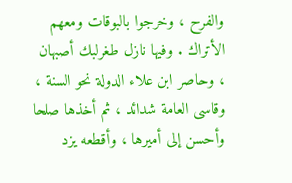والفرح ، وخرجوا بالبوقات ومعهم الأتراك . وفيها نازل طغرلبك أصبهان ، وحاصر ابن علاء الدولة نحو السنة ، وقاسى العامة شدائد ، ثم أخذها صلحا وأحسن إلى أميرها ، وأقطعه يزد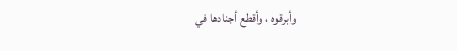وأبرقوه ، وأقطع أجنادها في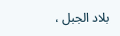بلاد الجبل ،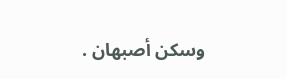وسكن أصبهان .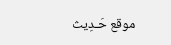موقع حَـدِيث